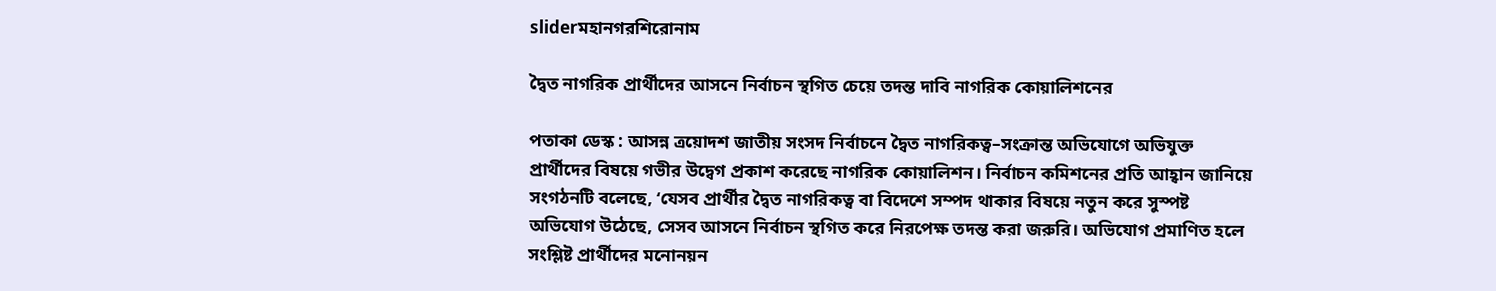sliderমহানগরশিরোনাম

দ্বৈত নাগরিক প্রার্থীদের আসনে নির্বাচন স্থগিত চেয়ে তদন্ত দাবি নাগরিক কোয়ালিশনের

পতাকা ডেস্ক : আসন্ন ত্রয়োদশ জাতীয় সংসদ নির্বাচনে দ্বৈত নাগরিকত্ব–সংক্রান্ত অভিযোগে অভিযুক্ত প্রার্থীদের বিষয়ে গভীর উদ্বেগ প্রকাশ করেছে নাগরিক কোয়ালিশন। নির্বাচন কমিশনের প্রতি আহ্বান জানিয়ে সংগঠনটি বলেছে, ‘যেসব প্রার্থীর দ্বৈত নাগরিকত্ব বা বিদেশে সম্পদ থাকার বিষয়ে নতুন করে সুস্পষ্ট অভিযোগ উঠেছে, সেসব আসনে নির্বাচন স্থগিত করে নিরপেক্ষ তদন্ত করা জরুরি। অভিযোগ প্রমাণিত হলে সংশ্লিষ্ট প্রার্থীদের মনোনয়ন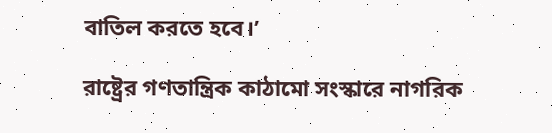বাতিল করতে হবে।’

রাষ্ট্রের গণতান্ত্রিক কাঠামো সংস্কারে নাগরিক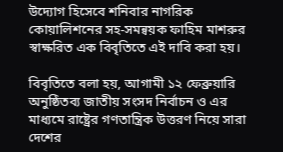উদ্যোগ হিসেবে শনিবার নাগরিক কোয়ালিশনের সহ-সমন্বয়ক ফাহিম মাশরুর স্বাক্ষরিত এক বিবৃতিতে এই দাবি করা হয়।

বিবৃতিতে বলা হয়, আগামী ১২ ফেব্রুয়ারি অনুষ্ঠিতব্য জাতীয় সংসদ নির্বাচন ও এর মাধ্যমে রাষ্ট্রের গণতান্ত্রিক উত্তরণ নিয়ে সারা দেশের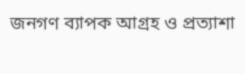জনগণ ব্যাপক আগ্রহ ও প্রত্যাশা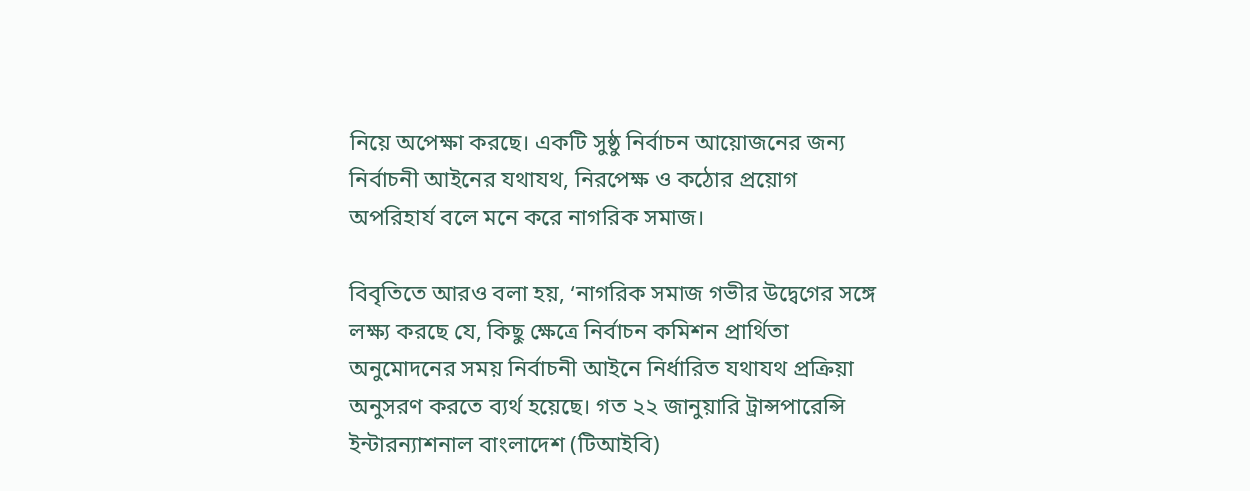নিয়ে অপেক্ষা করছে। একটি সুষ্ঠু নির্বাচন আয়োজনের জন্য নির্বাচনী আইনের যথাযথ, নিরপেক্ষ ও কঠোর প্রয়োগ অপরিহার্য বলে মনে করে নাগরিক সমাজ।

বিবৃতিতে আরও বলা হয়, ‘নাগরিক সমাজ গভীর উদ্বেগের সঙ্গে লক্ষ্য করছে যে, কিছু ক্ষেত্রে নির্বাচন কমিশন প্রার্থিতা অনুমোদনের সময় নির্বাচনী আইনে নির্ধারিত যথাযথ প্রক্রিয়া অনুসরণ করতে ব্যর্থ হয়েছে। গত ২২ জানুয়ারি ট্রান্সপারেন্সি ইন্টারন্যাশনাল বাংলাদেশ (টিআইবি)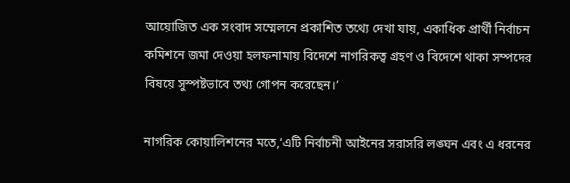আয়োজিত এক সংবাদ সম্মেলনে প্রকাশিত তথ্যে দেখা যায়, একাধিক প্রার্থী নির্বাচন কমিশনে জমা দেওয়া হলফনামায় বিদেশে নাগরিকত্ব গ্রহণ ও বিদেশে থাকা সম্পদের বিষয়ে সুস্পষ্টভাবে তথ্য গোপন করেছেন।’

নাগরিক কোয়ালিশনের মতে,‘এটি নির্বাচনী আইনের সরাসরি লঙ্ঘন এবং এ ধরনের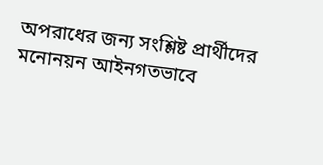অপরাধের জন্য সংশ্লিষ্ট প্রার্থীদের মনোনয়ন আইনগতভাবে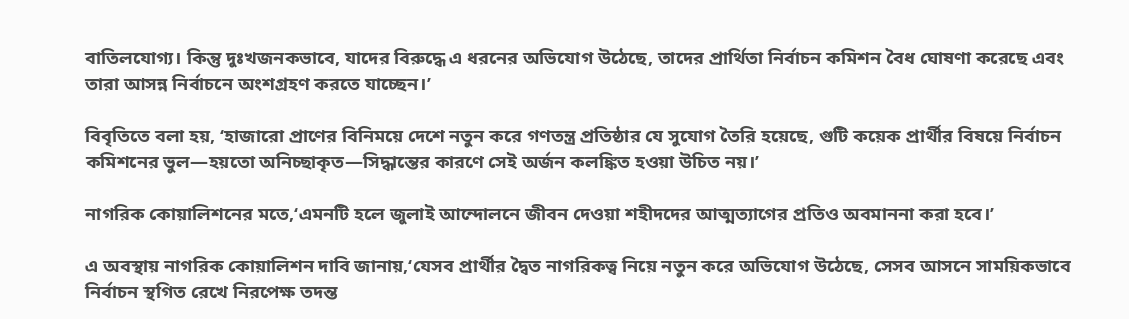বাতিলযোগ্য। কিন্তু দুঃখজনকভাবে, যাদের বিরুদ্ধে এ ধরনের অভিযোগ উঠেছে, তাদের প্রার্থিতা নির্বাচন কমিশন বৈধ ঘোষণা করেছে এবং তারা আসন্ন নির্বাচনে অংশগ্রহণ করতে যাচ্ছেন।’

বিবৃতিতে বলা হয়, ‘হাজারো প্রাণের বিনিময়ে দেশে নতুন করে গণতন্ত্র প্রতিষ্ঠার যে সুযোগ তৈরি হয়েছে, গুটি কয়েক প্রার্থীর বিষয়ে নির্বাচন কমিশনের ভুল—হয়তো অনিচ্ছাকৃত—সিদ্ধান্তের কারণে সেই অর্জন কলঙ্কিত হওয়া উচিত নয়।’

নাগরিক কোয়ালিশনের মতে,‘এমনটি হলে জুলাই আন্দোলনে জীবন দেওয়া শহীদদের আত্মত্যাগের প্রতিও অবমাননা করা হবে।’

এ অবস্থায় নাগরিক কোয়ালিশন দাবি জানায়,‘যেসব প্রার্থীর দ্বৈত নাগরিকত্ব নিয়ে নতুন করে অভিযোগ উঠেছে, সেসব আসনে সাময়িকভাবে নির্বাচন স্থগিত রেখে নিরপেক্ষ তদন্ত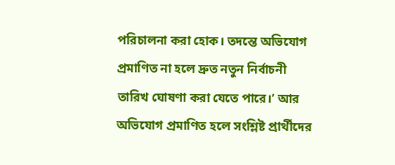পরিচালনা করা হোক। তদন্তে অভিযোগ প্রমাণিত না হলে দ্রুত নতুন নির্বাচনী তারিখ ঘোষণা করা যেতে পারে।’ আর অভিযোগ প্রমাণিত হলে সংশ্লিষ্ট প্রার্থীদের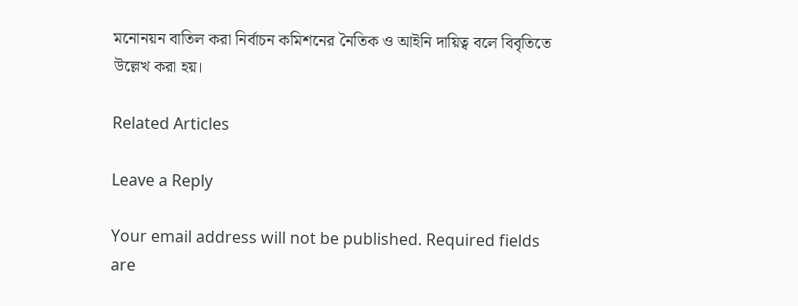মনোনয়ন বাতিল করা নির্বাচন কমিশনের নৈতিক ও আইনি দায়িত্ব বলে বিবৃতিতে উল্লেখ করা হয়।

Related Articles

Leave a Reply

Your email address will not be published. Required fields are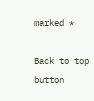marked *

Back to top button